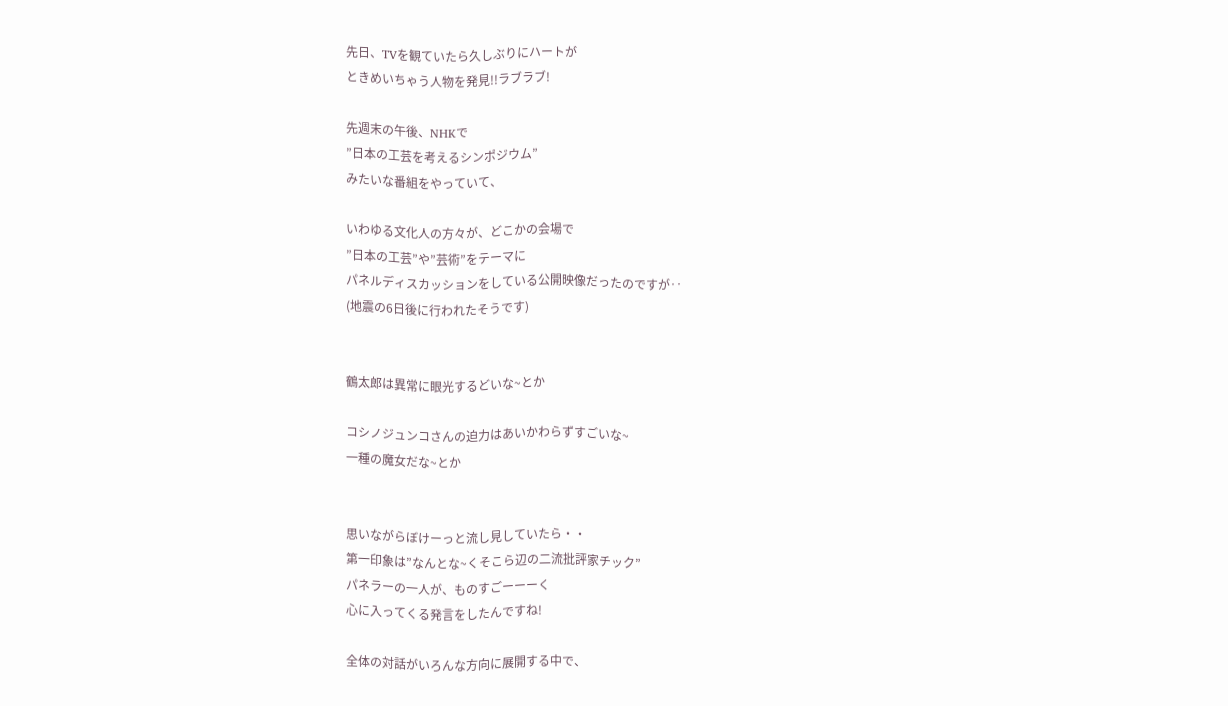先日、TVを観ていたら久しぶりにハートが
ときめいちゃう人物を発見!!ラブラブ!

先週末の午後、NHKで
”日本の工芸を考えるシンポジウム”
みたいな番組をやっていて、

いわゆる文化人の方々が、どこかの会場で
”日本の工芸”や”芸術”をテーマに
パネルディスカッションをしている公開映像だったのですが‥
(地震の6日後に行われたそうです)


鶴太郎は異常に眼光するどいな~とか

コシノジュンコさんの迫力はあいかわらずすごいな~
一種の魔女だな~とか


思いながらぼけーっと流し見していたら・・
第一印象は”なんとな~くそこら辺の二流批評家チック”
パネラーの一人が、ものすごーーーく
心に入ってくる発言をしたんですね!

全体の対話がいろんな方向に展開する中で、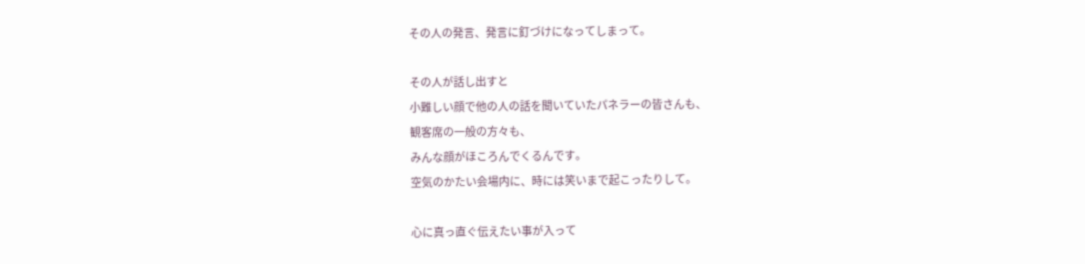その人の発言、発言に釘づけになってしまって。

その人が話し出すと
小難しい顔で他の人の話を聞いていたパネラーの皆さんも、
観客席の一般の方々も、
みんな顔がほころんでくるんです。
空気のかたい会場内に、時には笑いまで起こったりして。

心に真っ直ぐ伝えたい事が入って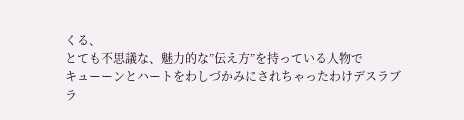くる、
とても不思議な、魅力的な”伝え方”を持っている人物で
キューーンとハートをわしづかみにされちゃったわけデスラブラ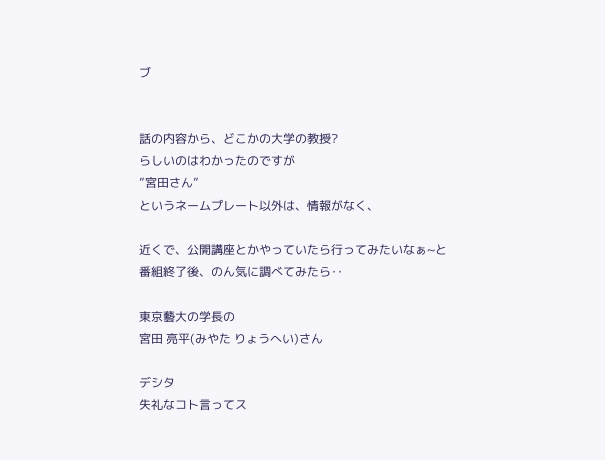ブ


話の内容から、どこかの大学の教授?
らしいのはわかったのですが
”宮田さん”
というネームプレート以外は、情報がなく、

近くで、公開講座とかやっていたら行ってみたいなぁ~と
番組終了後、のん気に調べてみたら‥

東京藝大の学長の
宮田 亮平(みやた りょうへい)さん

デシタ
失礼なコト言ってス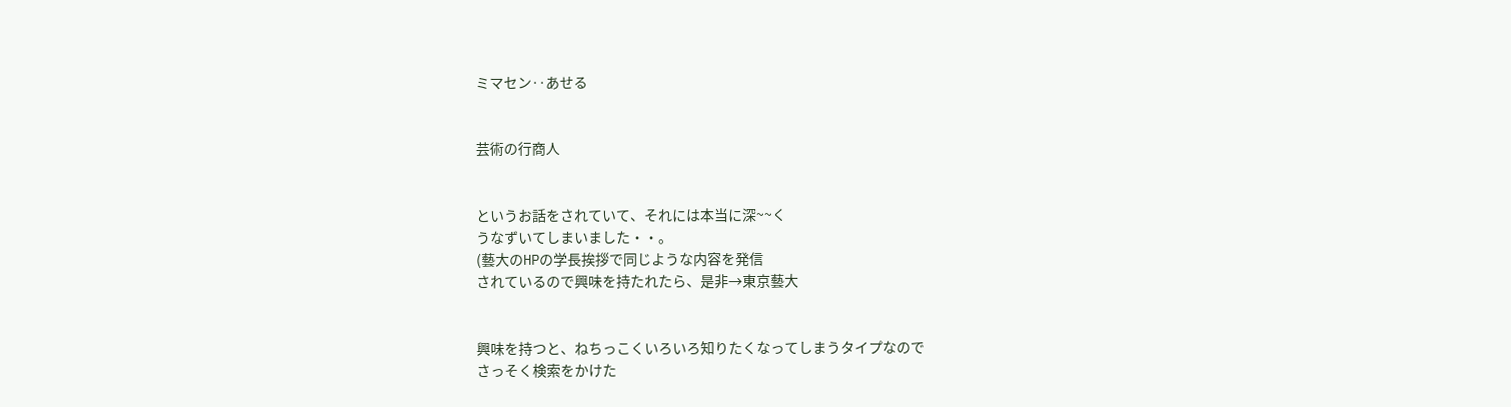ミマセン‥あせる


芸術の行商人


というお話をされていて、それには本当に深~~く
うなずいてしまいました・・。
(藝大のHPの学長挨拶で同じような内容を発信
されているので興味を持たれたら、是非→東京藝大


興味を持つと、ねちっこくいろいろ知りたくなってしまうタイプなので
さっそく検索をかけた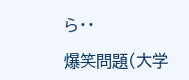ら・・

爆笑問題(大学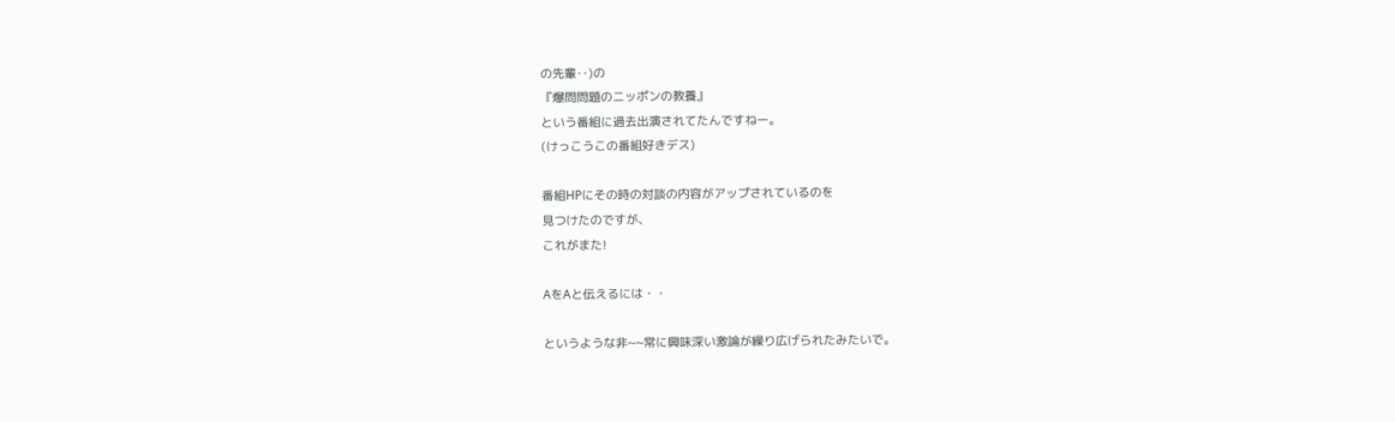の先輩‥)の
『爆問問題のニッポンの教養』
という番組に過去出演されてたんですねー。
(けっこうこの番組好きデス)

番組HPにその時の対談の内容がアップされているのを
見つけたのですが、
これがまた!

AをAと伝えるには・・

というような非~~常に興味深い激論が繰り広げられたみたいで。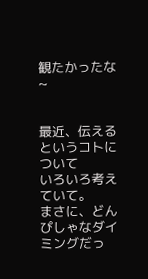観たかったな~


最近、伝えるというコトについて
いろいろ考えていて。
まさに、どんぴしゃなダイミングだっ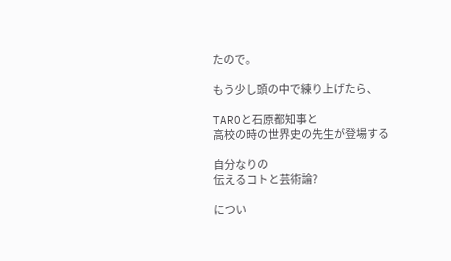たので。

もう少し頭の中で練り上げたら、

TAROと石原都知事と
高校の時の世界史の先生が登場する

自分なりの
伝えるコトと芸術論?

につい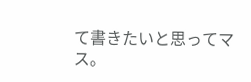て書きたいと思ってマス。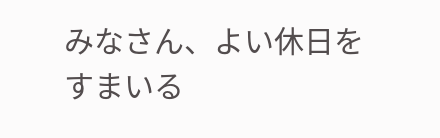みなさん、よい休日をすまいる